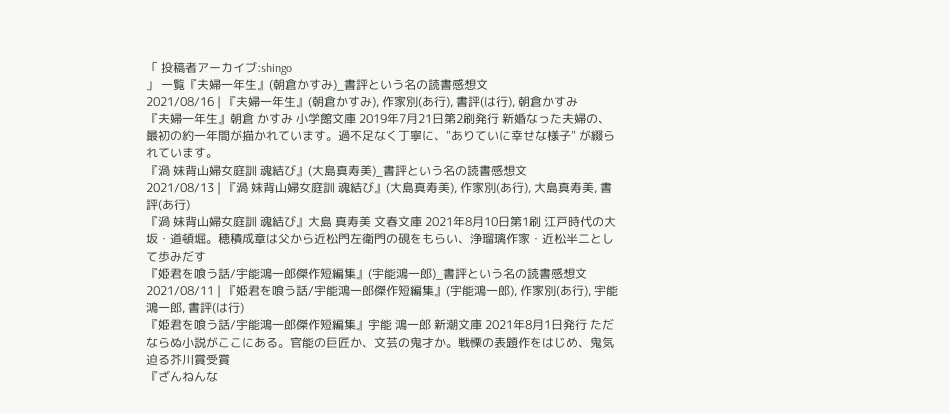「 投稿者アーカイブ:shingo
」 一覧『夫婦一年生』(朝倉かすみ)_書評という名の読書感想文
2021/08/16 | 『夫婦一年生』(朝倉かすみ), 作家別(あ行), 書評(は行), 朝倉かすみ
『夫婦一年生』朝倉 かすみ 小学館文庫 2019年7月21日第2刷発行 新婚なった夫婦の、最初の約一年間が描かれています。過不足なく丁寧に、"ありていに幸せな様子" が綴られています。
『渦 妹背山婦女庭訓 魂結び』(大島真寿美)_書評という名の読書感想文
2021/08/13 | 『渦 妹背山婦女庭訓 魂結び』(大島真寿美), 作家別(あ行), 大島真寿美, 書評(あ行)
『渦 妹背山婦女庭訓 魂結び』大島 真寿美 文春文庫 2021年8月10日第1刷 江戸時代の大坂・道頓堀。穂積成章は父から近松門左衛門の硯をもらい、浄瑠璃作家・近松半二として歩みだす
『姫君を喰う話/宇能鴻一郎傑作短編集』(宇能鴻一郎)_書評という名の読書感想文
2021/08/11 | 『姫君を喰う話/宇能鴻一郎傑作短編集』(宇能鴻一郎), 作家別(あ行), 宇能鴻一郎, 書評(は行)
『姫君を喰う話/宇能鴻一郎傑作短編集』宇能 鴻一郎 新潮文庫 2021年8月1日発行 ただならぬ小説がここにある。官能の巨匠か、文芸の鬼才か。戦慄の表題作をはじめ、鬼気迫る芥川賞受賞
『ざんねんな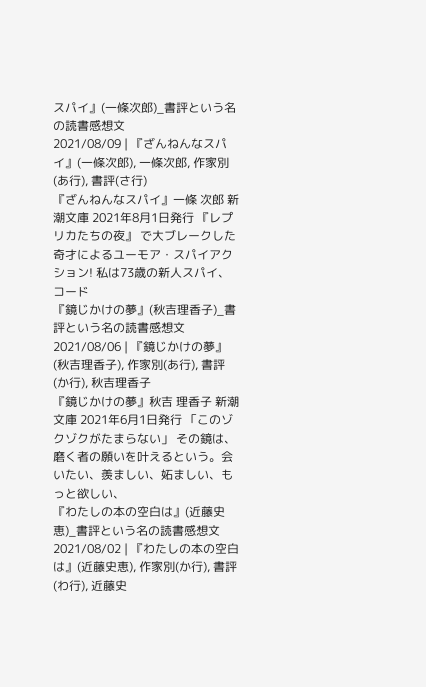スパイ』(一條次郎)_書評という名の読書感想文
2021/08/09 | 『ざんねんなスパイ』(一條次郎), 一條次郎, 作家別(あ行), 書評(さ行)
『ざんねんなスパイ』一條 次郎 新潮文庫 2021年8月1日発行 『レプリカたちの夜』 で大ブレークした奇才によるユーモア・スパイアクション! 私は73歳の新人スパイ、コード
『鏡じかけの夢』(秋吉理香子)_書評という名の読書感想文
2021/08/06 | 『鏡じかけの夢』(秋吉理香子), 作家別(あ行), 書評(か行), 秋吉理香子
『鏡じかけの夢』秋吉 理香子 新潮文庫 2021年6月1日発行 「このゾクゾクがたまらない」 その鏡は、磨く者の願いを叶えるという。会いたい、羨ましい、妬ましい、もっと欲しい、
『わたしの本の空白は』(近藤史恵)_書評という名の読書感想文
2021/08/02 | 『わたしの本の空白は』(近藤史恵), 作家別(か行), 書評(わ行), 近藤史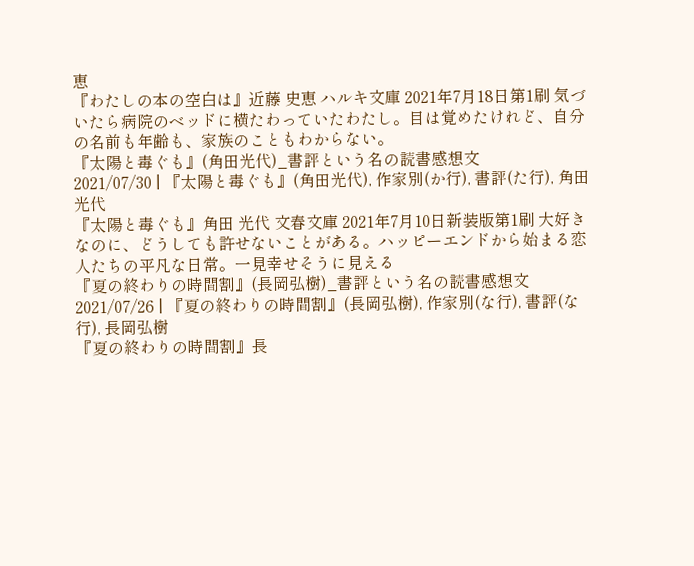恵
『わたしの本の空白は』近藤 史恵 ハルキ文庫 2021年7月18日第1刷 気づいたら病院のベッドに横たわっていたわたし。目は覚めたけれど、自分の名前も年齢も、家族のこともわからない。
『太陽と毒ぐも』(角田光代)_書評という名の読書感想文
2021/07/30 | 『太陽と毒ぐも』(角田光代), 作家別(か行), 書評(た行), 角田光代
『太陽と毒ぐも』角田 光代 文春文庫 2021年7月10日新装版第1刷 大好きなのに、どうしても許せないことがある。ハッピーエンドから始まる恋人たちの平凡な日常。一見幸せそうに見える
『夏の終わりの時間割』(長岡弘樹)_書評という名の読書感想文
2021/07/26 | 『夏の終わりの時間割』(長岡弘樹), 作家別(な行), 書評(な行), 長岡弘樹
『夏の終わりの時間割』長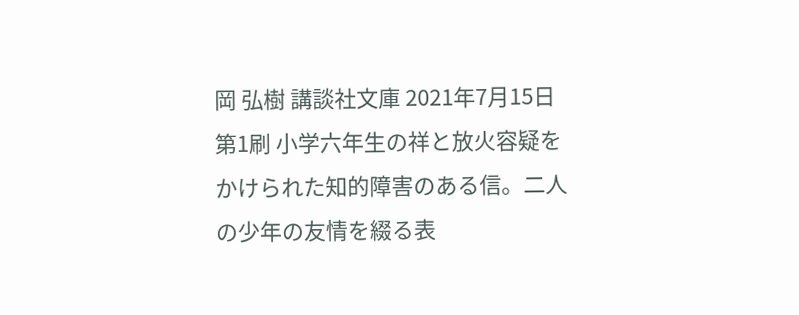岡 弘樹 講談社文庫 2021年7月15日第1刷 小学六年生の祥と放火容疑をかけられた知的障害のある信。二人の少年の友情を綴る表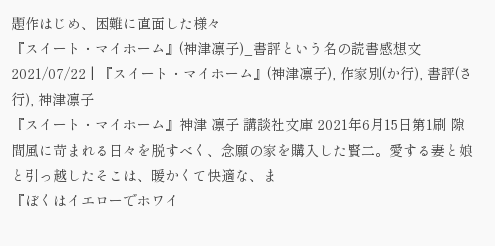題作はじめ、困難に直面した様々
『スイート・マイホーム』(神津凛子)_書評という名の読書感想文
2021/07/22 | 『スイート・マイホーム』(神津凛子), 作家別(か行), 書評(さ行), 神津凛子
『スイート・マイホーム』神津 凛子 講談社文庫 2021年6月15日第1刷 隙間風に苛まれる日々を脱すべく、念願の家を購入した賢二。愛する妻と娘と引っ越したそこは、暖かくて快適な、ま
『ぼくはイエローでホワイ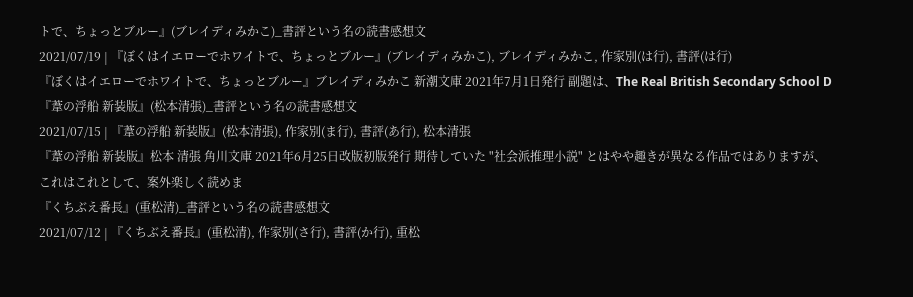トで、ちょっとブルー』(ブレイディみかこ)_書評という名の読書感想文
2021/07/19 | 『ぼくはイエローでホワイトで、ちょっとブルー』(ブレイディみかこ), ブレイディみかこ, 作家別(は行), 書評(は行)
『ぼくはイエローでホワイトで、ちょっとブルー』ブレイディみかこ 新潮文庫 2021年7月1日発行 副題は、The Real British Secondary School D
『葦の浮船 新装版』(松本清張)_書評という名の読書感想文
2021/07/15 | 『葦の浮船 新装版』(松本清張), 作家別(ま行), 書評(あ行), 松本清張
『葦の浮船 新装版』松本 清張 角川文庫 2021年6月25日改版初版発行 期待していた "社会派推理小説" とはやや趣きが異なる作品ではありますが、これはこれとして、案外楽しく読めま
『くちぶえ番長』(重松清)_書評という名の読書感想文
2021/07/12 | 『くちぶえ番長』(重松清), 作家別(さ行), 書評(か行), 重松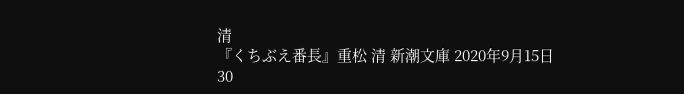清
『くちぶえ番長』重松 清 新潮文庫 2020年9月15日30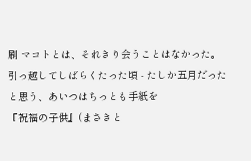刷 マコトとは、それきり会うことはなかった。引っ越してしばらくたった頃 - たしか五月だったと思う、あいつはちっとも手紙を
『祝福の子供』(まさきと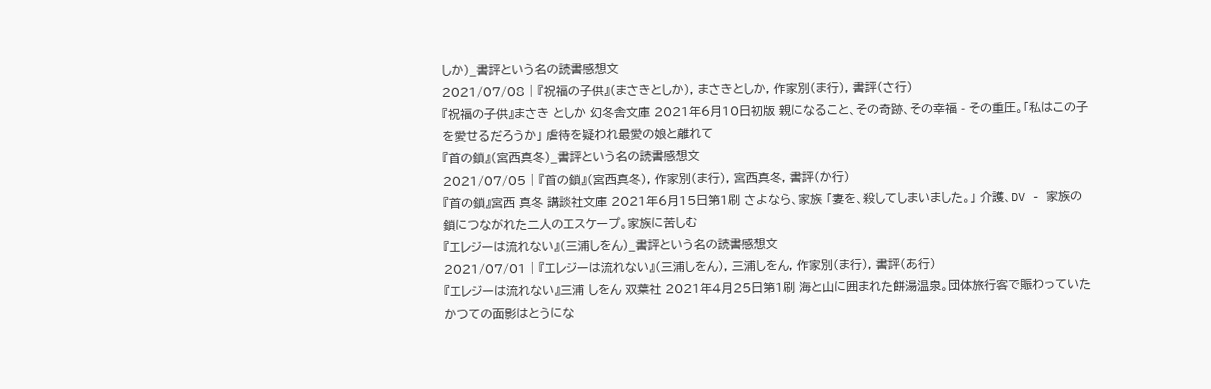しか)_書評という名の読書感想文
2021/07/08 | 『祝福の子供』(まさきとしか), まさきとしか, 作家別(ま行), 書評(さ行)
『祝福の子供』まさき としか 幻冬舎文庫 2021年6月10日初版 親になること、その奇跡、その幸福 - その重圧。「私はこの子を愛せるだろうか」 虐待を疑われ最愛の娘と離れて
『首の鎖』(宮西真冬)_書評という名の読書感想文
2021/07/05 | 『首の鎖』(宮西真冬), 作家別(ま行), 宮西真冬, 書評(か行)
『首の鎖』宮西 真冬 講談社文庫 2021年6月15日第1刷 さよなら、家族 「妻を、殺してしまいました。」 介護、DV - 家族の鎖につながれた二人のエスケープ。家族に苦しむ
『エレジーは流れない』(三浦しをん)_書評という名の読書感想文
2021/07/01 | 『エレジーは流れない』(三浦しをん), 三浦しをん, 作家別(ま行), 書評(あ行)
『エレジーは流れない』三浦 しをん 双葉社 2021年4月25日第1刷 海と山に囲まれた餅湯温泉。団体旅行客で賑わっていたかつての面影はとうにな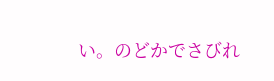い。のどかでさびれ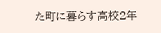た町に暮らす高校2年